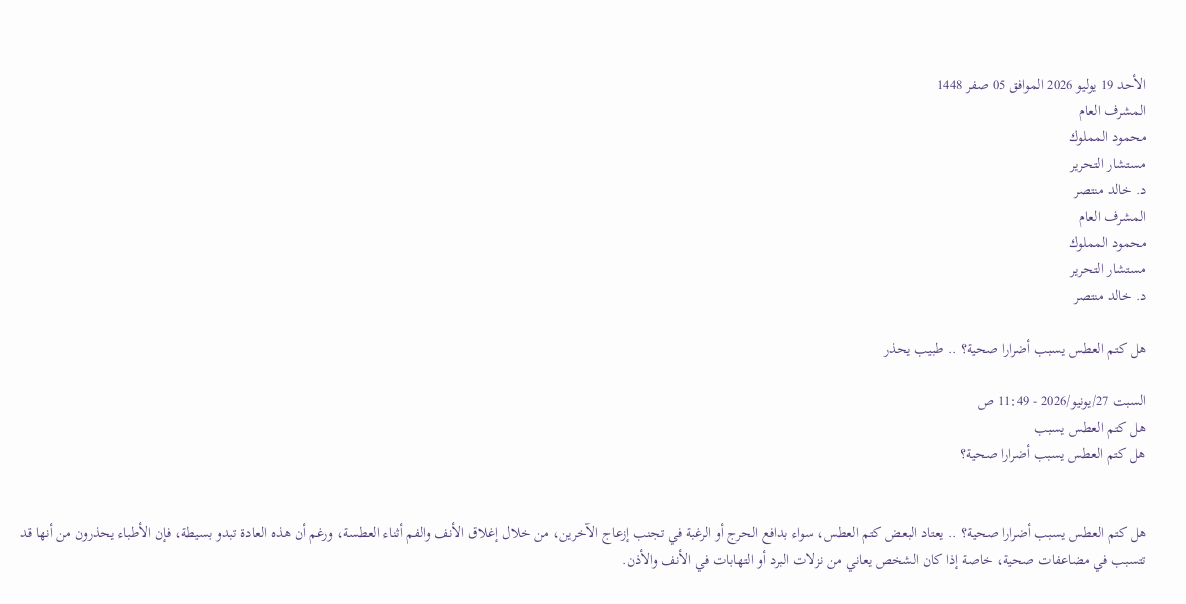الأحد 19 يوليو 2026 الموافق 05 صفر 1448
المشرف العام
محمود المملوك
مستشار التحرير
د. خالد منتصر
المشرف العام
محمود المملوك
مستشار التحرير
د. خالد منتصر

هل كتم العطس يسبب أضرارا صحية؟ .. طبيب يحذر

السبت 27/يونيو/2026 - 11:49 ص
هل كتم العطس يسبب
هل كتم العطس يسبب أضرارا صحية؟


هل كتم العطس يسبب أضرارا صحية؟ .. يعتاد البعض كتم العطس، سواء بدافع الحرج أو الرغبة في تجنب إزعاج الآخرين، من خلال إغلاق الأنف والفم أثناء العطسة، ورغم أن هذه العادة تبدو بسيطة، فإن الأطباء يحذرون من أنها قد تتسبب في مضاعفات صحية، خاصة إذا كان الشخص يعاني من نزلات البرد أو التهابات في الأنف والأذن.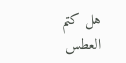هل كتم العطس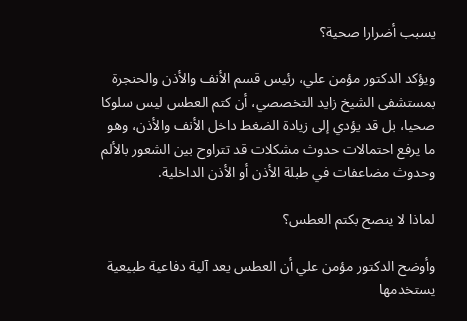يسبب أضرارا صحية؟

ويؤكد الدكتور مؤمن علي، رئيس قسم الأنف والأذن والحنجرة بمستشفى الشيخ زايد التخصصي، أن كتم العطس ليس سلوكا صحيا، بل قد يؤدي إلى زيادة الضغط داخل الأنف والأذن، وهو ما يرفع احتمالات حدوث مشكلات قد تتراوح بين الشعور بالألم وحدوث مضاعفات في طبلة الأذن أو الأذن الداخلية.

لماذا لا ينصح بكتم العطس؟

وأوضح الدكتور مؤمن علي أن العطس يعد آلية دفاعية طبيعية يستخدمها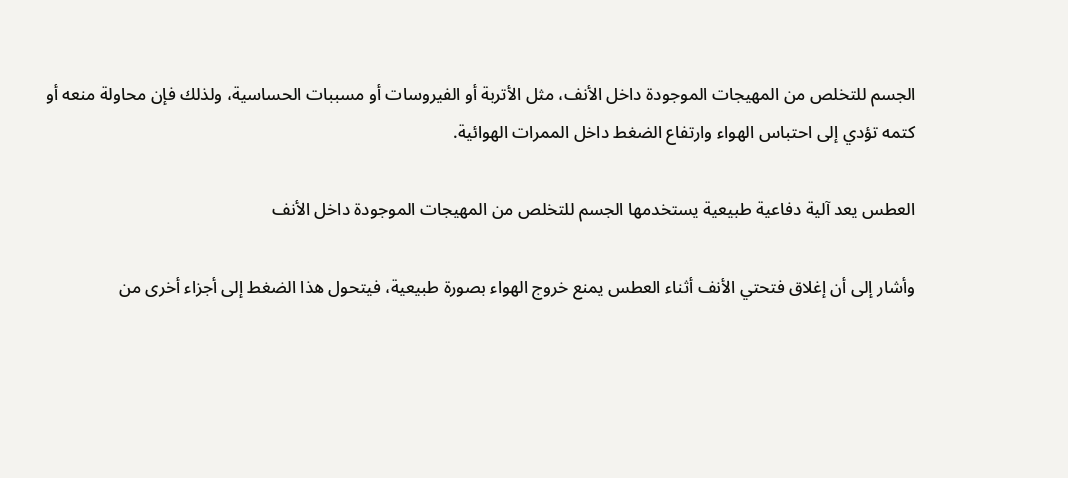الجسم للتخلص من المهيجات الموجودة داخل الأنف، مثل الأتربة أو الفيروسات أو مسببات الحساسية، ولذلك فإن محاولة منعه أو كتمه تؤدي إلى احتباس الهواء وارتفاع الضغط داخل الممرات الهوائية.

العطس يعد آلية دفاعية طبيعية يستخدمها الجسم للتخلص من المهيجات الموجودة داخل الأنف

وأشار إلى أن إغلاق فتحتي الأنف أثناء العطس يمنع خروج الهواء بصورة طبيعية، فيتحول هذا الضغط إلى أجزاء أخرى من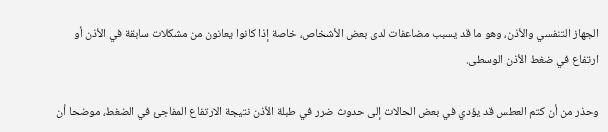الجهاز التنفسي والأذن، وهو ما قد يسبب مضاعفات لدى بعض الأشخاص، خاصة إذا كانوا يعانون من مشكلات سابقة في الأذن أو ارتفاع في ضغط الأذن الوسطى.

وحذر من أن كتم العطس قد يؤدي في بعض الحالات إلى حدوث ضرر في طبلة الأذن نتيجة الارتفاع المفاجئ في الضغط، موضحا أن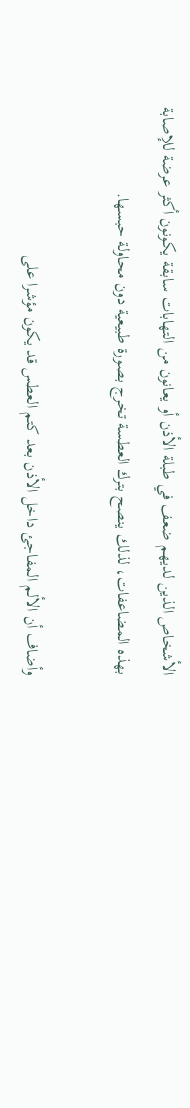الأشخاص الذين لديهم ضعف في طبلة الأذن أو يعانون من التهابات سابقة يكونون أكثر عرضة للإصابة بهذه المضاعفات، لذلك ينصح بترك العطسة تخرج بصورة طبيعية دون محاولة حبسها.

وأضاف أن الألم المفاجئ داخل الأذن بعد كتم العطس قد يكون مؤشرا على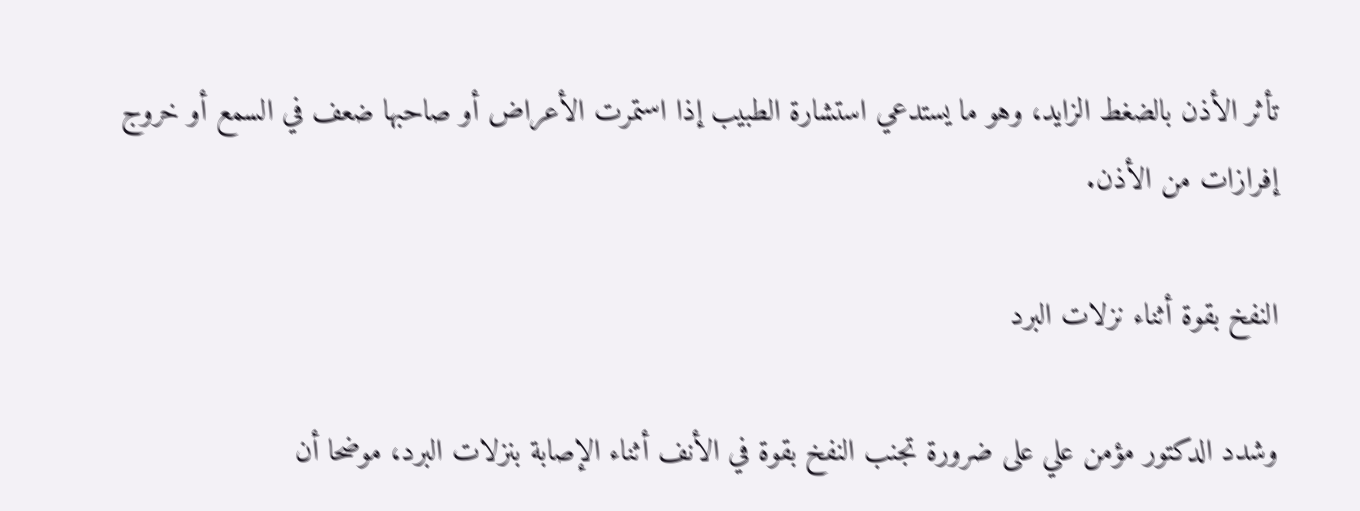تأثر الأذن بالضغط الزايد، وهو ما يستدعي استشارة الطبيب إذا استمرت الأعراض أو صاحبها ضعف في السمع أو خروج إفرازات من الأذن.

النفخ بقوة أثناء نزلات البرد

وشدد الدكتور مؤمن علي على ضرورة تجنب النفخ بقوة في الأنف أثناء الإصابة بنزلات البرد، موضحا أن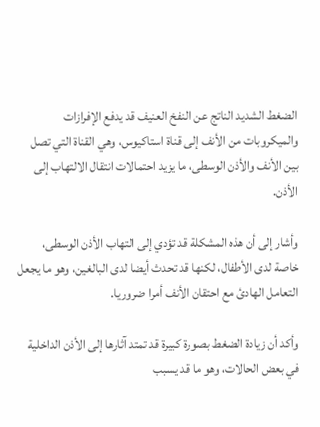الضغط الشديد الناتج عن النفخ العنيف قد يدفع الإفرازات والميكروبات من الأنف إلى قناة استاكيوس، وهي القناة التي تصل بين الأنف والأذن الوسطى، ما يزيد احتمالات انتقال الالتهاب إلى الأذن.

وأشار إلى أن هذه المشكلة قد تؤدي إلى التهاب الأذن الوسطى، خاصة لدى الأطفال، لكنها قد تحدث أيضا لدى البالغين، وهو ما يجعل التعامل الهادئ مع احتقان الأنف أمرا ضروريا.

وأكد أن زيادة الضغط بصورة كبيرة قد تمتد آثارها إلى الأذن الداخلية في بعض الحالات، وهو ما قد يسبب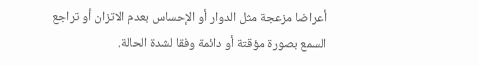أعراضا مزعجة مثل الدوار أو الإحساس بعدم الاتزان أو تراجع السمع بصورة مؤقتة أو دائمة وفقا لشدة الحالة.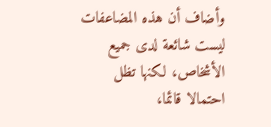وأضاف أن هذه المضاعفات ليست شائعة لدى جميع الأشخاص، لكنها تظل احتمالا قائما،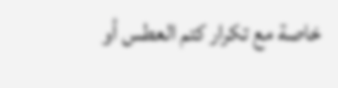خاصة مع تكرار كتم العطس أو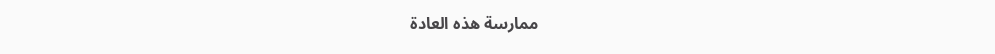ممارسة هذه العادة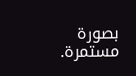بصورة مستمرة.